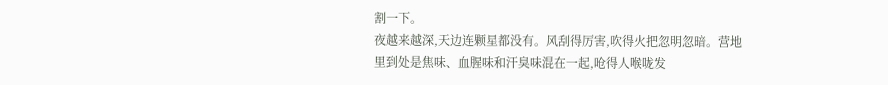割一下。
夜越来越深,天边连颗星都没有。风刮得厉害,吹得火把忽明忽暗。营地里到处是焦味、血腥味和汗臭味混在一起,呛得人喉咙发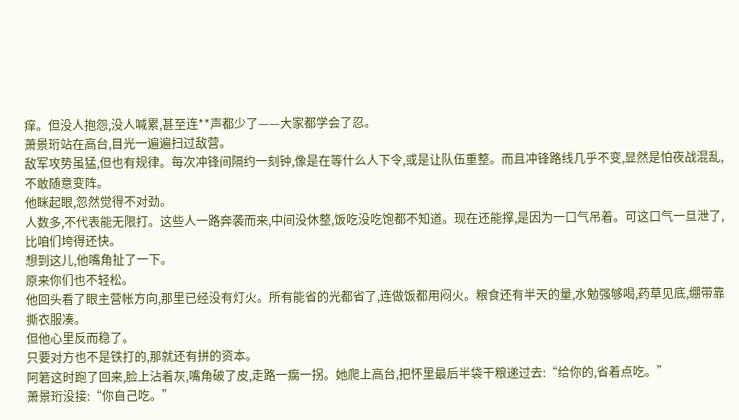痒。但没人抱怨,没人喊累,甚至连**声都少了——大家都学会了忍。
萧景珩站在高台,目光一遍遍扫过敌营。
敌军攻势虽猛,但也有规律。每次冲锋间隔约一刻钟,像是在等什么人下令,或是让队伍重整。而且冲锋路线几乎不变,显然是怕夜战混乱,不敢随意变阵。
他眯起眼,忽然觉得不对劲。
人数多,不代表能无限打。这些人一路奔袭而来,中间没休整,饭吃没吃饱都不知道。现在还能撑,是因为一口气吊着。可这口气一旦泄了,比咱们垮得还快。
想到这儿,他嘴角扯了一下。
原来你们也不轻松。
他回头看了眼主营帐方向,那里已经没有灯火。所有能省的光都省了,连做饭都用闷火。粮食还有半天的量,水勉强够喝,药草见底,绷带靠撕衣服凑。
但他心里反而稳了。
只要对方也不是铁打的,那就还有拼的资本。
阿箬这时跑了回来,脸上沾着灰,嘴角破了皮,走路一瘸一拐。她爬上高台,把怀里最后半袋干粮递过去:“给你的,省着点吃。”
萧景珩没接:“你自己吃。”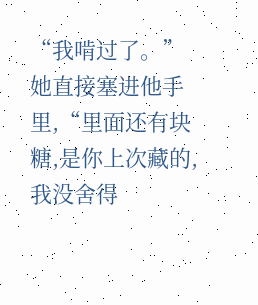“我啃过了。”她直接塞进他手里,“里面还有块糖,是你上次藏的,我没舍得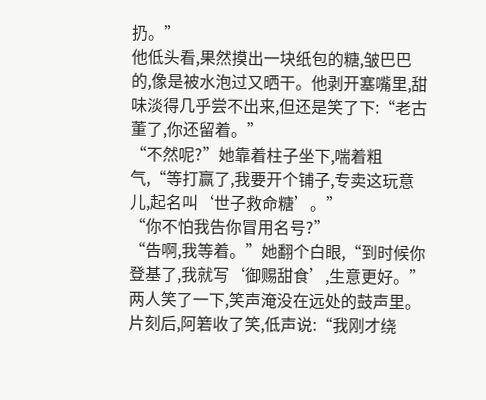扔。”
他低头看,果然摸出一块纸包的糖,皱巴巴的,像是被水泡过又晒干。他剥开塞嘴里,甜味淡得几乎尝不出来,但还是笑了下:“老古董了,你还留着。”
“不然呢?”她靠着柱子坐下,喘着粗气,“等打赢了,我要开个铺子,专卖这玩意儿,起名叫‘世子救命糖’。”
“你不怕我告你冒用名号?”
“告啊,我等着。”她翻个白眼,“到时候你登基了,我就写‘御赐甜食’,生意更好。”
两人笑了一下,笑声淹没在远处的鼓声里。
片刻后,阿箬收了笑,低声说:“我刚才绕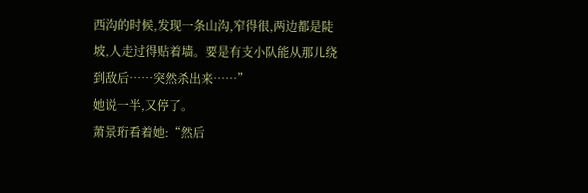西沟的时候,发现一条山沟,窄得很,两边都是陡坡,人走过得贴着墙。要是有支小队能从那儿绕到敌后……突然杀出来……”
她说一半,又停了。
萧景珩看着她:“然后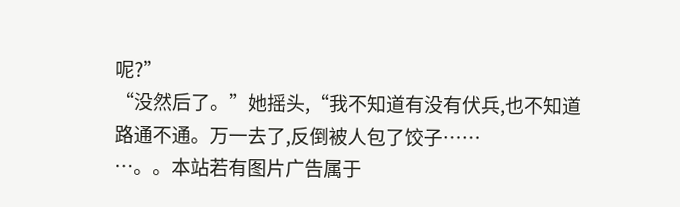呢?”
“没然后了。”她摇头,“我不知道有没有伏兵,也不知道路通不通。万一去了,反倒被人包了饺子……
…。。本站若有图片广告属于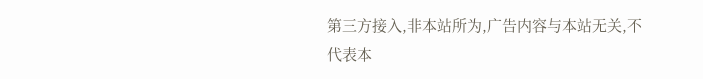第三方接入,非本站所为,广告内容与本站无关,不代表本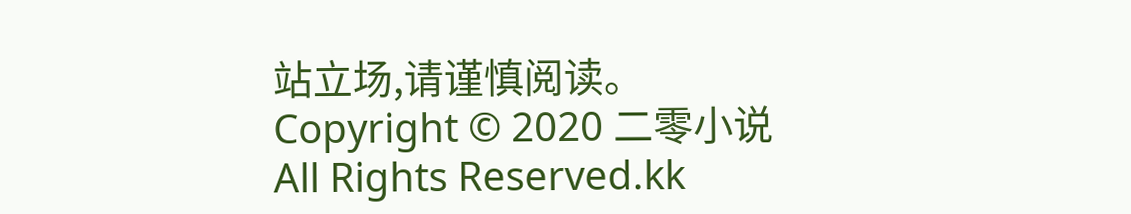站立场,请谨慎阅读。
Copyright © 2020 二零小说 All Rights Reserved.kk